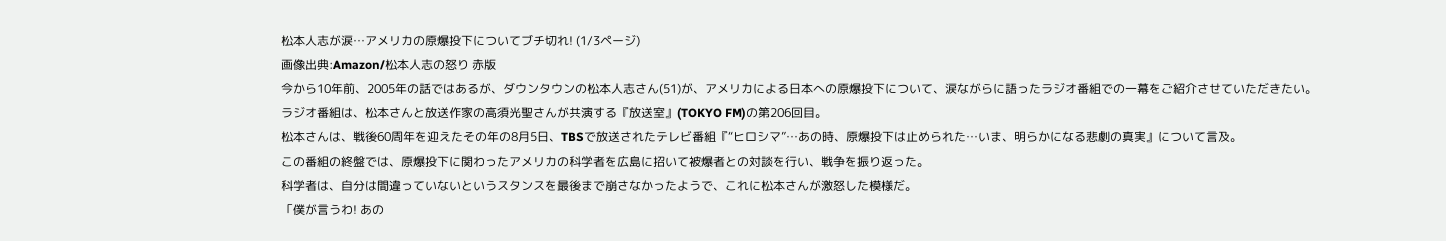松本人志が涙…アメリカの原爆投下についてブチ切れ! (1/3ページ)
画像出典:Amazon/松本人志の怒り 赤版
今から10年前、2005年の話ではあるが、ダウンタウンの松本人志さん(51)が、アメリカによる日本への原爆投下について、涙ながらに語ったラジオ番組での一幕をご紹介させていただきたい。
ラジオ番組は、松本さんと放送作家の高須光聖さんが共演する『放送室』(TOKYO FM)の第206回目。
松本さんは、戦後60周年を迎えたその年の8月5日、TBSで放送されたテレビ番組『“ヒロシマ”…あの時、原爆投下は止められた…いま、明らかになる悲劇の真実』について言及。
この番組の終盤では、原爆投下に関わったアメリカの科学者を広島に招いて被爆者との対談を行い、戦争を振り返った。
科学者は、自分は間違っていないというスタンスを最後まで崩さなかったようで、これに松本さんが激怒した模様だ。
「僕が言うわ! あの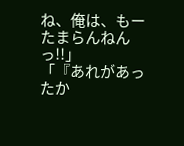ね、俺は、もーたまらんねんっ!!」
「『あれがあったか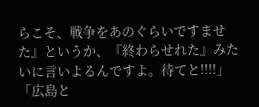らこそ、戦争をあのぐらいですませた』というか、『終わらせれた』みたいに言いよるんですよ。待てと!!!!」
「広島と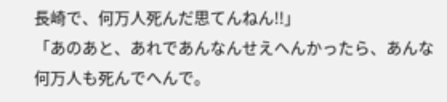長崎で、何万人死んだ思てんねん!!」
「あのあと、あれであんなんせえへんかったら、あんな何万人も死んでへんで。